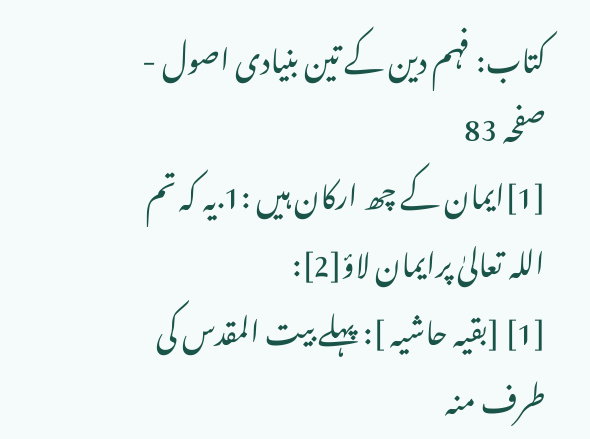کتاب: فہم دین کے تین بنیادی اصول - صفحہ 83
[1]ایمان کے چھ ارکان ہیں :1.یہ کہ تم اللہ تعالیٰ پرایمان لاؤ[2]:
[1] [بقیہ حاشیہ ]: پہلے بیت المقدس کی طرف منہ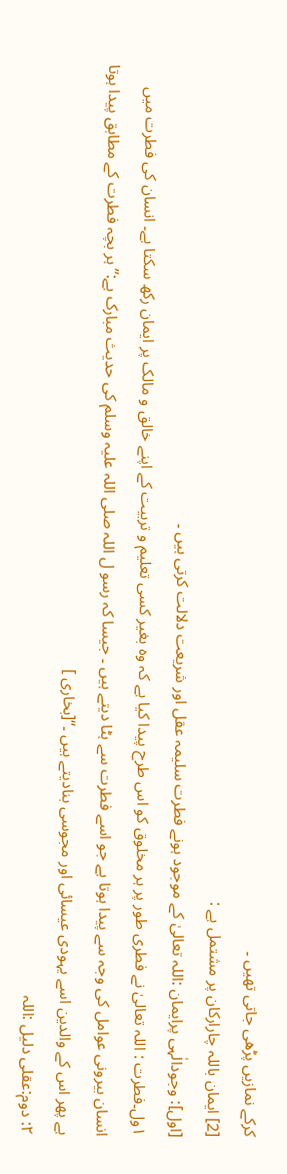کرکے نمازیں پڑھی جاتی تھیں ۔
[2] ایمان باللہ چارارکان پر مشتمل ہے :
[اول]: وجودالٰہی پرایمان :اللہ تعالیٰ کے موجود ہونے فطرت سلیمہ عقل اور شریعت دلالت کرتی ہیں ۔
۱ول۔فطرت : اللہ تعالیٰ نے فطری طور پر ہر مخلوق کو اس طرح پیدا کیا ہے کہ وہ بغیر کسی تعلیم و تربیت کے اپنے خالق و مالک پر ایمان رکھ سکتا ہے۔ انسان کی فطرت میں انسان بیرونی عوامل کی وجہ سے پیدا ہوتا ہے جو اسے فطرت سے ہٹا دیتے ہیں ۔ جیسا کہ رسو ل اللہ صلی اللہ علیہ وسلم کی حدیث مبارک ہے:’’ ہر بچہ فطرت کے مطابق پیدا ہوتا ہے پھر اس کے والدین اسے یہودی عیسائی اور مجوسی بنادیتے ہیں ۔‘‘[بخاری ]
۲: دوم:عقلی دلیل :اللہ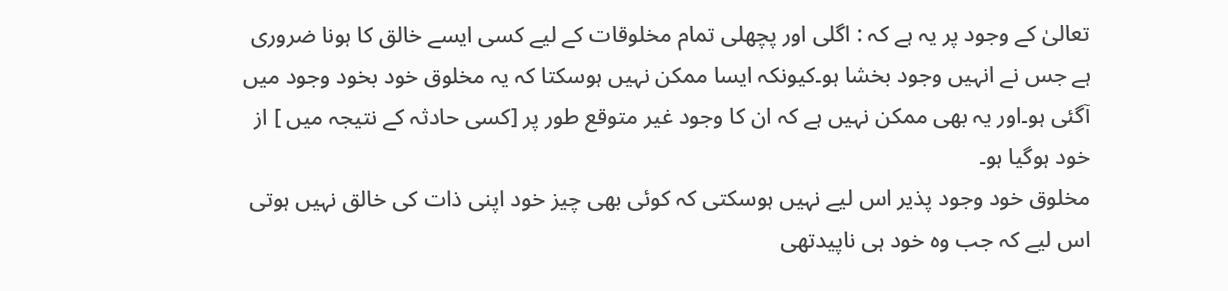تعالیٰ کے وجود پر یہ ہے کہ : اگلی اور پچھلی تمام مخلوقات کے لیے کسی ایسے خالق کا ہونا ضروری ہے جس نے انہیں وجود بخشا ہو۔کیونکہ ایسا ممکن نہیں ہوسکتا کہ یہ مخلوق خود بخود وجود میں آگئی ہو۔اور یہ بھی ممکن نہیں ہے کہ ان کا وجود غیر متوقع طور پر [کسی حادثہ کے نتیجہ میں ] از خود ہوگیا ہو۔
مخلوق خود وجود پذیر اس لیے نہیں ہوسکتی کہ کوئی بھی چیز خود اپنی ذات کی خالق نہیں ہوتی اس لیے کہ جب وہ خود ہی ناپیدتھی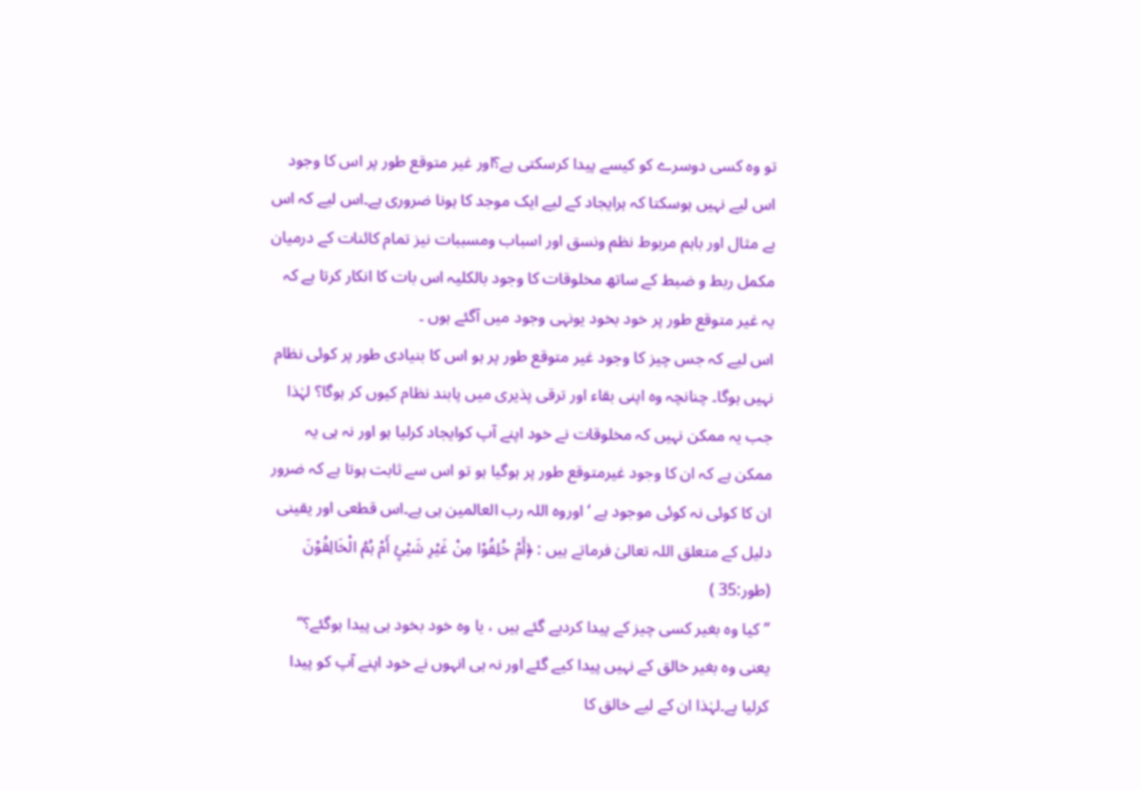تو وہ کسی دوسرے کو کیسے پیدا کرسکتی ہے؟اور غیر متوقع طور پر اس کا وجود اس لیے نہیں ہوسکتا کہ ہرایجاد کے لیے ایک موجد کا ہونا ضروری ہے۔اس لیے کہ اس بے مثال اور باہم مربوط نظم ونسق اور اسباب ومسببات نیز تمام کائنات کے درمیان مکمل ربط و ضبط کے ساتھ مخلوقات کا وجود بالکلیہ اس بات کا انکار کرتا ہے کہ یہ غیر متوقع طور پر خود بخود یونہی وجود میں آگئے ہوں ۔
اس لیے کہ جس چیز کا وجود غیر متوقع طور پر ہو اس کا بنیادی طور پر کوئی نظام نہیں ہوگا۔ چنانچہ وہ اپنی بقاء اور ترقی پذیری میں پابند نظام کیوں کر ہوگا؟ لہٰذا جب یہ ممکن نہیں کہ مخلوقات نے خود اپنے آپ کوایجاد کرلیا ہو اور نہ ہی یہ ممکن ہے کہ ان کا وجود غیرمتوقع طور پر ہوگیا ہو تو اس سے ثابت ہوتا ہے کہ ضرور ان کا کوئی نہ کوئی موجود ہے ‘ اوروہ اللہ رب العالمین ہی ہے۔اس قطعی اور یقینی دلیل کے متعلق اللہ تعالیٰ فرماتے ہیں : ﴿أَمْ خُلِقُوْا مِنْ غَیْرِ شَیْئٍ أَمْ ہُمُ الْخَالِقُوْنَ (طور:35 )
’’کیا وہ بغیر کسی چیز کے پیدا کردیے گئے ہیں ، یا وہ خود بخود ہی پیدا ہوگئے؟‘‘
یعنی وہ بغیر خالق کے نہیں پیدا کیے گئے اور نہ ہی انہوں نے خود اپنے آپ کو پیدا کرلیا ہے۔لہٰذا ان کے لیے خالق کا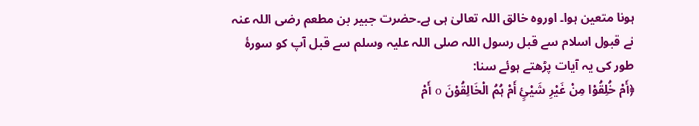ہونا متعین ہوا۔ اوروہ خالق اللہ تعالیٰ ہی ہے۔حضرت جبیر بن مطعم رضی اللہ عنہ نے قبول اسلام سے قبل رسول اللہ صلی اللہ علیہ وسلم سے قبل آپ کو سورۂ طور کی یہ آیات پڑھتے ہوئے سنا:
﴿أَمْ خُلِقُوْا مِنْ غَیْرِ شَیْئٍ أَمْ ہُمُ الْخَالِقُوْنَ o أَمْ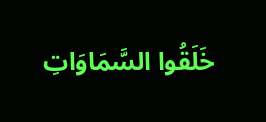خَلَقُوا السَّمَاوَاتِ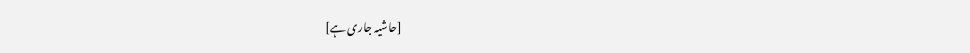[حاشیہ جاری ہے]